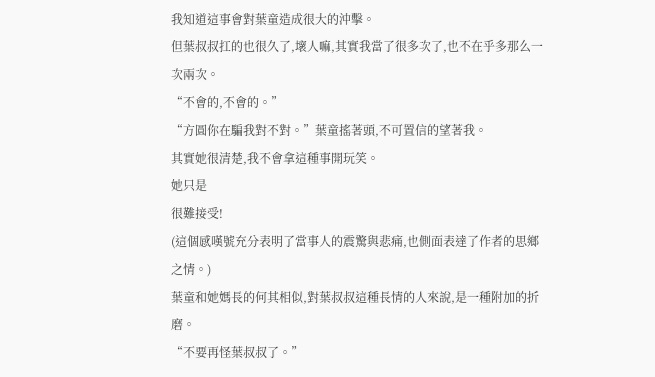我知道這事會對葉童造成很大的沖擊。
但葉叔叔扛的也很久了,壞人嘛,其實我當了很多次了,也不在乎多那么一次兩次。
“不會的,不會的。”
“方圓你在騙我對不對。”葉童搖著頭,不可置信的望著我。
其實她很清楚,我不會拿這種事開玩笑。
她只是
很難接受!
(這個感嘆號充分表明了當事人的震驚與悲痛,也側面表達了作者的思鄉之情。)
葉童和她媽長的何其相似,對葉叔叔這種長情的人來說,是一種附加的折磨。
“不要再怪葉叔叔了。”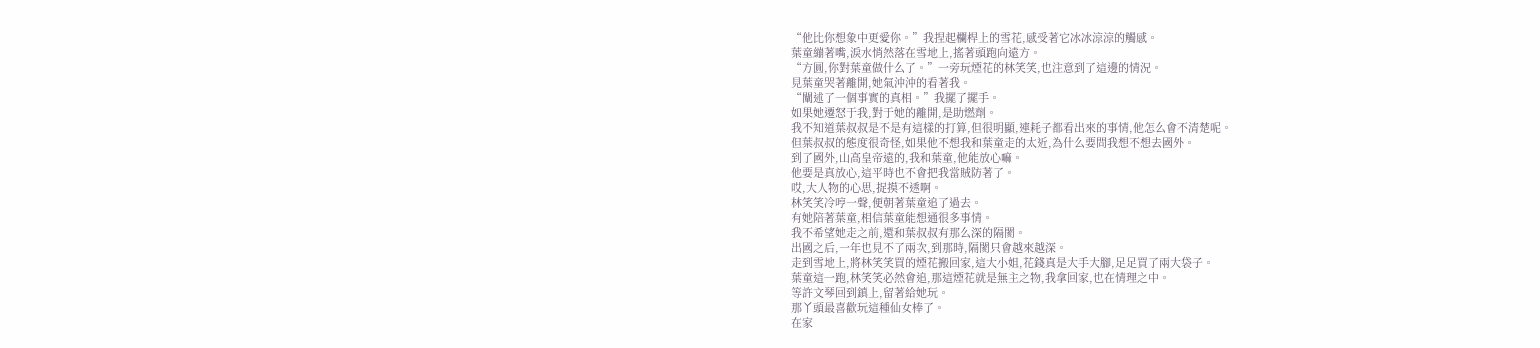“他比你想象中更愛你。”我捏起欄桿上的雪花,感受著它冰冰涼涼的觸感。
葉童繃著嘴,淚水悄然落在雪地上,搖著頭跑向遠方。
“方圓,你對葉童做什么了。”一旁玩煙花的林笑笑,也注意到了這邊的情況。
見葉童哭著離開,她氣沖沖的看著我。
“闡述了一個事實的真相。”我擺了擺手。
如果她遷怒于我,對于她的離開,是助燃劑。
我不知道葉叔叔是不是有這樣的打算,但很明顯,連耗子都看出來的事情,他怎么會不清楚呢。
但葉叔叔的態度很奇怪,如果他不想我和葉童走的太近,為什么要問我想不想去國外。
到了國外,山高皇帝遠的,我和葉童,他能放心嘛。
他要是真放心,這平時也不會把我當賊防著了。
哎,大人物的心思,捉摸不透啊。
林笑笑冷哼一聲,便朝著葉童追了過去。
有她陪著葉童,相信葉童能想通很多事情。
我不希望她走之前,還和葉叔叔有那么深的隔閡。
出國之后,一年也見不了兩次,到那時,隔閡只會越來越深。
走到雪地上,將林笑笑買的煙花搬回家,這大小姐,花錢真是大手大腳,足足買了兩大袋子。
葉童這一跑,林笑笑必然會追,那這煙花就是無主之物,我拿回家,也在情理之中。
等許文琴回到鎮上,留著給她玩。
那丫頭最喜歡玩這種仙女棒了。
在家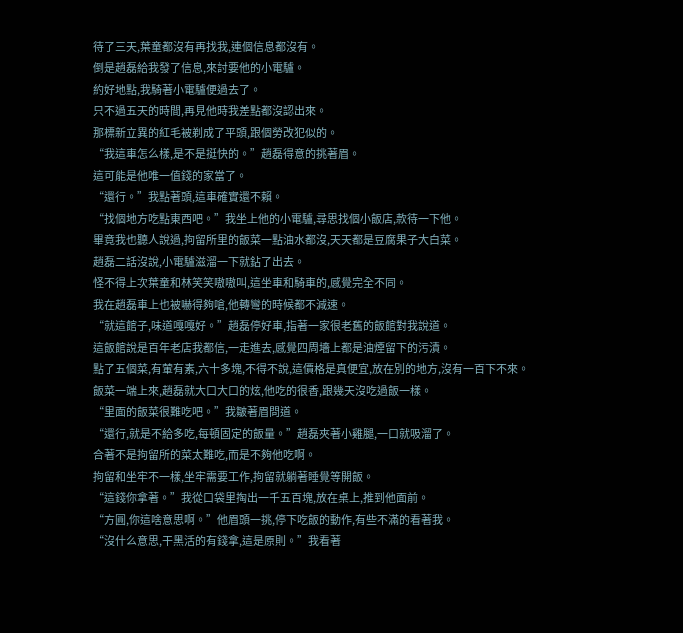待了三天,葉童都沒有再找我,連個信息都沒有。
倒是趙磊給我發了信息,來討要他的小電驢。
約好地點,我騎著小電驢便過去了。
只不過五天的時間,再見他時我差點都沒認出來。
那標新立異的紅毛被剃成了平頭,跟個勞改犯似的。
“我這車怎么樣,是不是挺快的。”趙磊得意的挑著眉。
這可能是他唯一值錢的家當了。
“還行。”我點著頭,這車確實還不賴。
“找個地方吃點東西吧。”我坐上他的小電驢,尋思找個小飯店,款待一下他。
畢竟我也聽人說過,拘留所里的飯菜一點油水都沒,天天都是豆腐果子大白菜。
趙磊二話沒說,小電驢滋溜一下就鉆了出去。
怪不得上次葉童和林笑笑嗷嗷叫,這坐車和騎車的,感覺完全不同。
我在趙磊車上也被嚇得夠嗆,他轉彎的時候都不減速。
“就這館子,味道嘎嘎好。”趙磊停好車,指著一家很老舊的飯館對我說道。
這飯館說是百年老店我都信,一走進去,感覺四周墻上都是油煙留下的污漬。
點了五個菜,有葷有素,六十多塊,不得不說,這價格是真便宜,放在別的地方,沒有一百下不來。
飯菜一端上來,趙磊就大口大口的炫,他吃的很香,跟幾天沒吃過飯一樣。
“里面的飯菜很難吃吧。”我皺著眉問道。
“還行,就是不給多吃,每頓固定的飯量。”趙磊夾著小雞腿,一口就吸溜了。
合著不是拘留所的菜太難吃,而是不夠他吃啊。
拘留和坐牢不一樣,坐牢需要工作,拘留就躺著睡覺等開飯。
“這錢你拿著。”我從口袋里掏出一千五百塊,放在桌上,推到他面前。
“方圓,你這啥意思啊。”他眉頭一挑,停下吃飯的動作,有些不滿的看著我。
“沒什么意思,干黑活的有錢拿,這是原則。”我看著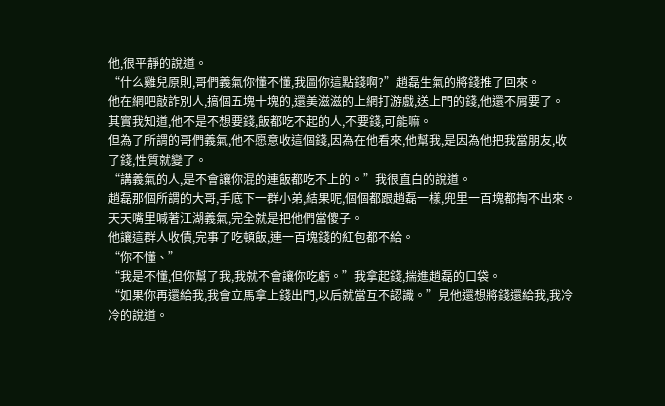他,很平靜的說道。
“什么雞兒原則,哥們義氣你懂不懂,我圖你這點錢啊?”趙磊生氣的將錢推了回來。
他在網吧敲詐別人,搞個五塊十塊的,還美滋滋的上網打游戲,送上門的錢,他還不屑要了。
其實我知道,他不是不想要錢,飯都吃不起的人,不要錢,可能嘛。
但為了所謂的哥們義氣,他不愿意收這個錢,因為在他看來,他幫我,是因為他把我當朋友,收了錢,性質就變了。
“講義氣的人,是不會讓你混的連飯都吃不上的。”我很直白的說道。
趙磊那個所謂的大哥,手底下一群小弟,結果呢,個個都跟趙磊一樣,兜里一百塊都掏不出來。
天天嘴里喊著江湖義氣,完全就是把他們當傻子。
他讓這群人收債,完事了吃頓飯,連一百塊錢的紅包都不給。
“你不懂、”
“我是不懂,但你幫了我,我就不會讓你吃虧。”我拿起錢,揣進趙磊的口袋。
“如果你再還給我,我會立馬拿上錢出門,以后就當互不認識。”見他還想將錢還給我,我冷冷的說道。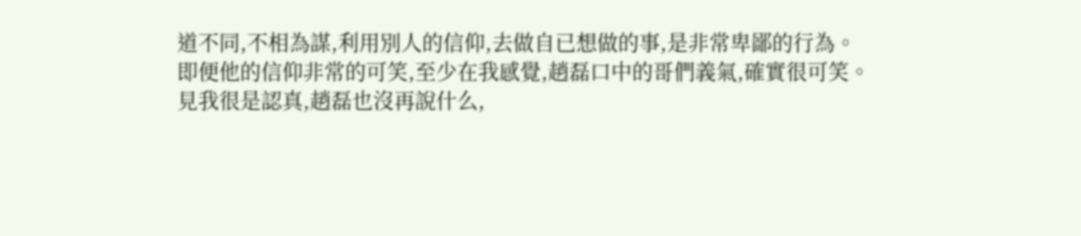道不同,不相為謀,利用別人的信仰,去做自已想做的事,是非常卑鄙的行為。
即便他的信仰非常的可笑,至少在我感覺,趙磊口中的哥們義氣,確實很可笑。
見我很是認真,趙磊也沒再說什么,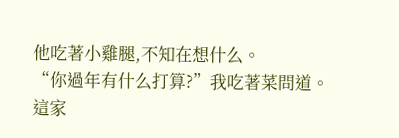他吃著小雞腿,不知在想什么。
“你過年有什么打算?”我吃著菜問道。
這家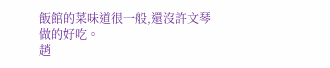飯館的菜味道很一般,還沒許文琴做的好吃。
趙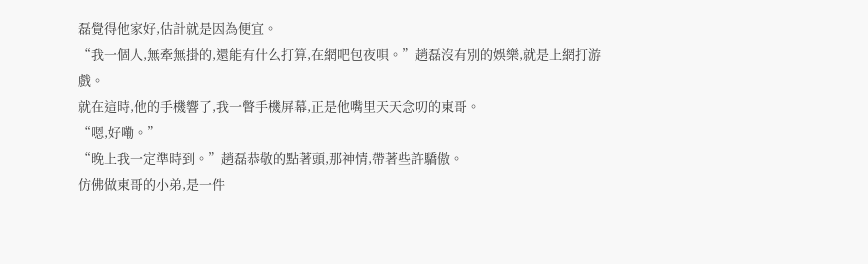磊覺得他家好,估計就是因為便宜。
“我一個人,無牽無掛的,還能有什么打算,在網吧包夜唄。”趙磊沒有別的娛樂,就是上網打游戲。
就在這時,他的手機響了,我一瞥手機屏幕,正是他嘴里天天念叨的東哥。
“嗯,好嘞。”
“晚上我一定準時到。”趙磊恭敬的點著頭,那神情,帶著些許驕傲。
仿佛做東哥的小弟,是一件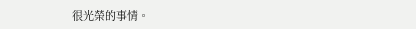很光榮的事情。